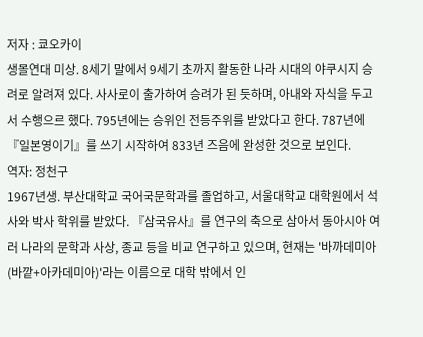저자 : 쿄오카이
생몰연대 미상. 8세기 말에서 9세기 초까지 활동한 나라 시대의 야쿠시지 승려로 알려져 있다. 사사로이 출가하여 승려가 된 듯하며, 아내와 자식을 두고서 수행으르 했다. 795년에는 승위인 전등주위를 받았다고 한다. 787년에 『일본영이기』를 쓰기 시작하여 833년 즈음에 완성한 것으로 보인다.
역자: 정천구
1967년생. 부산대학교 국어국문학과를 졸업하고, 서울대학교 대학원에서 석사와 박사 학위를 받았다. 『삼국유사』를 연구의 축으로 삼아서 동아시아 여러 나라의 문학과 사상, 종교 등을 비교 연구하고 있으며, 현재는 '바까데미아(바깥+아카데미아)'라는 이름으로 대학 밖에서 인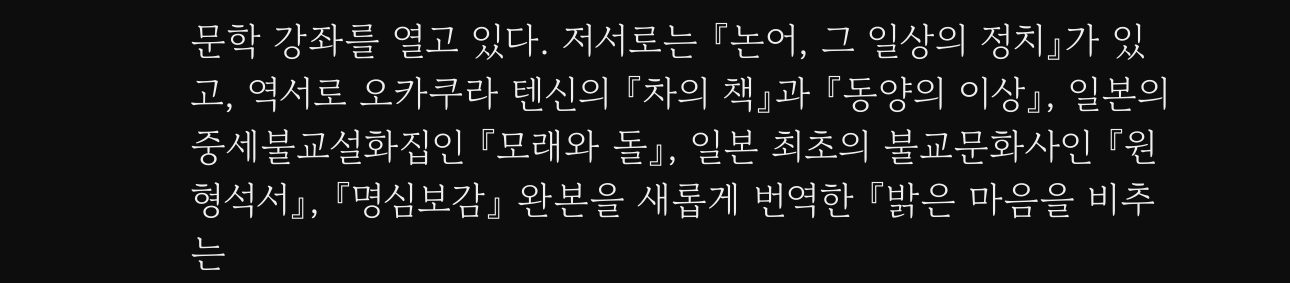문학 강좌를 열고 있다. 저서로는 『논어, 그 일상의 정치』가 있고, 역서로 오카쿠라 텐신의 『차의 책』과 『동양의 이상』, 일본의 중세불교설화집인 『모래와 돌』, 일본 최초의 불교문화사인 『원형석서』, 『명심보감』 완본을 새롭게 번역한 『밝은 마음을 비추는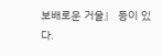보배로운 거울』 등이 있다.